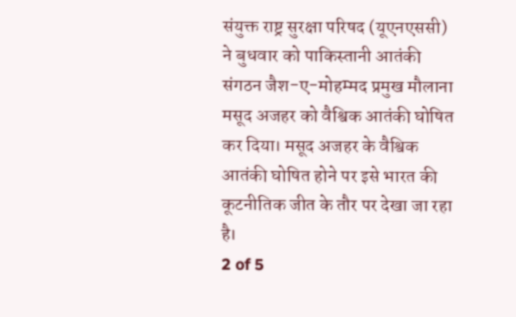संयुक्त राष्ट्र सुरक्षा परिषद (यूएनएससी) ने बुधवार को पाकिस्तानी आतंकी संगठन जैश-ए-मोहम्मद प्रमुख मौलाना मसूद अजहर को वैश्विक आतंकी घोषित कर दिया। मसूद अजहर के वैश्विक आतंकी घोषित होने पर इसे भारत की कूटनीतिक जीत के तौर पर देखा जा रहा है।
2 of 5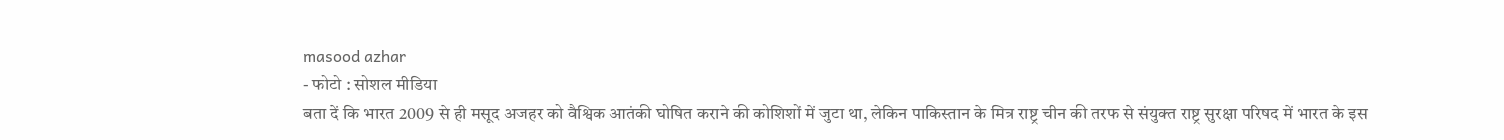masood azhar
- फोटो : सोशल मीडिया
बता दें कि भारत 2009 से ही मसूद अजहर को वैश्विक आतंकी घोषित कराने की कोशिशों में जुटा था, लेकिन पाकिस्तान के मित्र राष्ट्र चीन की तरफ से संयुक्त राष्ट्र सुरक्षा परिषद में भारत के इस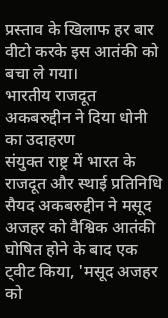प्रस्ताव के खिलाफ हर बार वीटो करके इस आतंकी को बचा ले गया।
भारतीय राजदूत अकबरुद्दीन ने दिया धोनी का उदाहरण
संयुक्त राष्ट्र में भारत के राजदूत और स्थाई प्रतिनिधि सैयद अकबरुद्दीन ने मसूद अजहर को वैश्विक आतंकी घोषित होने के बाद एक ट्वीट किया, 'मसूद अजहर को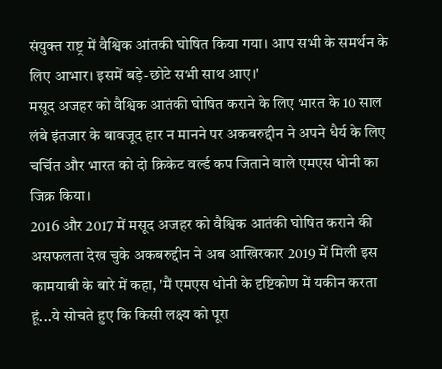संयुक्त राष्ट्र में वैश्विक आंतकी घोषित किया गया। आप सभी के समर्थन के लिए आभार। इसमें बड़े-छोटे सभी साथ आए।'
मसूद अजहर को वैश्विक आतंकी घोषित कराने के लिए भारत के 10 साल लंबे इंतजार के बावजूद हार न मानने पर अकबरुद्दीन ने अपने धैर्य के लिए चर्चित और भारत को दो क्रिकेट वर्ल्ड कप जिताने वाले एमएस धोनी का जिक्र किया।
2016 और 2017 में मसूद अजहर को वैश्विक आतंकी घोषित कराने की असफलता देख चुके अकबरुद्दीन ने अब आखिरकार 2019 में मिली इस कामयाबी के बारे में कहा, 'मैं एमएस धोनी के दृष्टिकोण में यकीन करता हूं...ये सोचते हुए कि किसी लक्ष्य को पूरा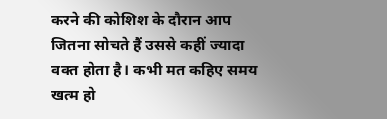करने की कोशिश के दौरान आप जितना सोचते हैं उससे कहीं ज्यादा वक्त होता है। कभी मत कहिए समय खत्म हो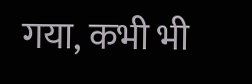गया, कभी भी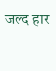जल्द हार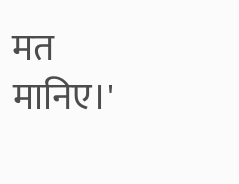मत मानिए।'